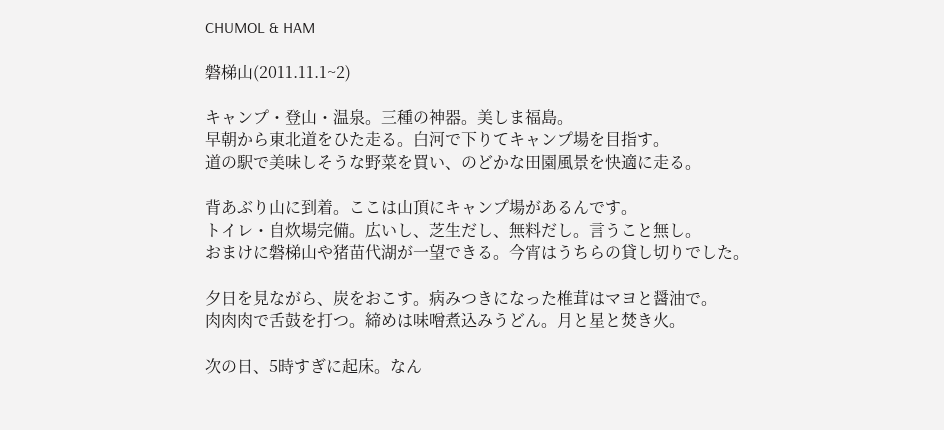CHUMOL & HAM

磐梯山(2011.11.1~2)

キャンプ・登山・温泉。三種の神器。美しま福島。
早朝から東北道をひた走る。白河で下りてキャンプ場を目指す。
道の駅で美味しそうな野菜を買い、のどかな田園風景を快適に走る。

背あぶり山に到着。ここは山頂にキャンプ場があるんです。
トイレ・自炊場完備。広いし、芝生だし、無料だし。言うこと無し。
おまけに磐梯山や猪苗代湖が一望できる。今宵はうちらの貸し切りでした。

夕日を見ながら、炭をおこす。病みつきになった椎茸はマヨと醤油で。
肉肉肉で舌鼓を打つ。締めは味噌煮込みうどん。月と星と焚き火。

次の日、5時すぎに起床。なん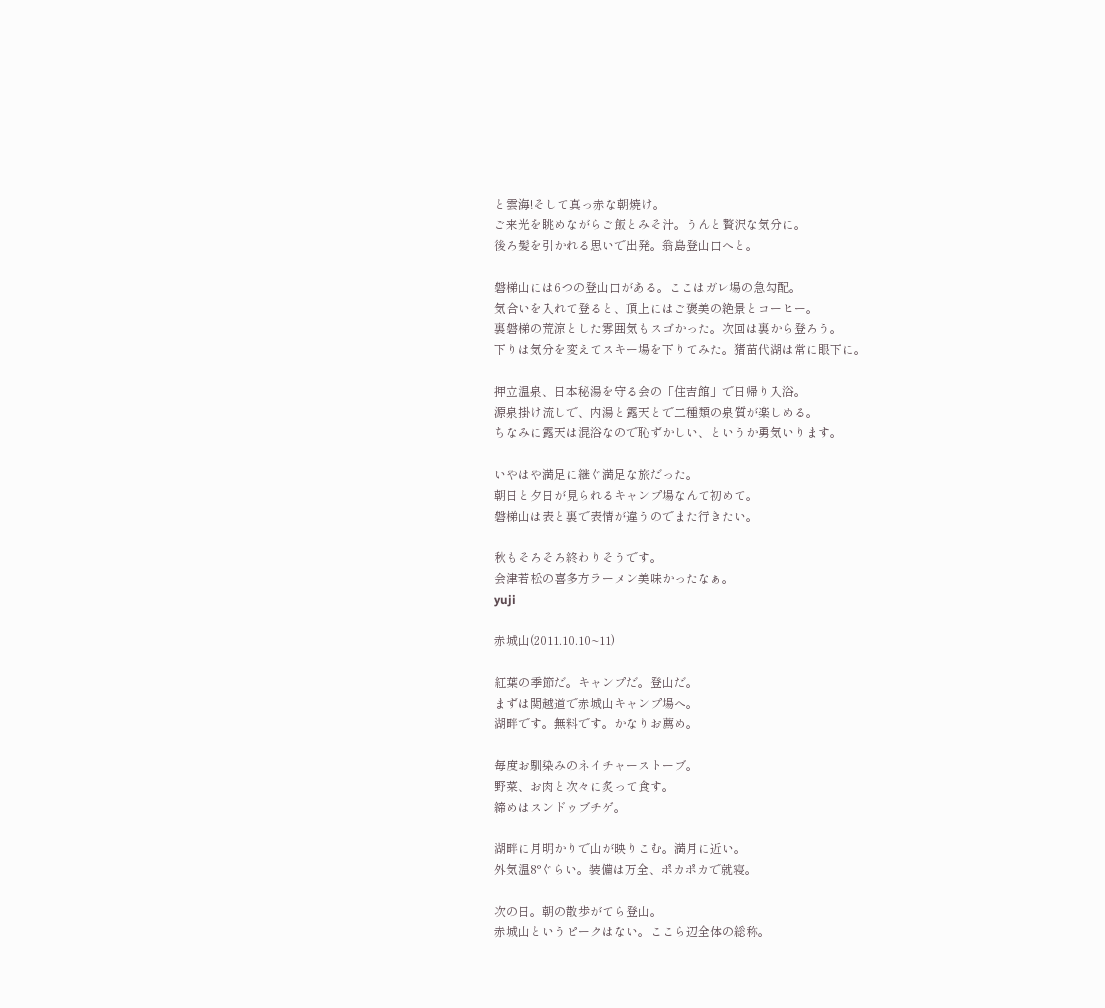と雲海!そして真っ赤な朝焼け。
ご来光を眺めながらご飯とみそ汁。うんと贅沢な気分に。
後ろ髪を引かれる思いで出発。翁島登山口へと。

磐梯山には6つの登山口がある。ここはガレ場の急勾配。
気合いを入れて登ると、頂上にはご褒美の絶景とコーヒー。
裏磐梯の荒涼とした雰囲気もスゴかった。次回は裏から登ろう。
下りは気分を変えてスキー場を下りてみた。猪苗代湖は常に眼下に。

押立温泉、日本秘湯を守る会の「住吉館」で日帰り入浴。
源泉掛け流しで、内湯と露天とで二種類の泉質が楽しめる。
ちなみに露天は混浴なので恥ずかしい、というか勇気いります。

いやはや満足に継ぐ満足な旅だった。
朝日と夕日が見られるキャンプ場なんて初めて。
磐梯山は表と裏で表情が違うのでまた行きたい。

秋もそろそろ終わりそうです。
会津若松の喜多方ラーメン美味かったなぁ。
yuji

赤城山(2011.10.10~11)

紅葉の季節だ。キャンプだ。登山だ。
まずは関越道で赤城山キャンプ場へ。
湖畔です。無料です。かなりお薦め。

毎度お馴染みのネイチャーストーブ。
野菜、お肉と次々に炙って食す。
締めはスンドゥブチゲ。

湖畔に月明かりで山が映りこむ。満月に近い。
外気温8°ぐらい。装備は万全、ポカポカで就寝。

次の日。朝の散歩がてら登山。
赤城山というピークはない。ここら辺全体の総称。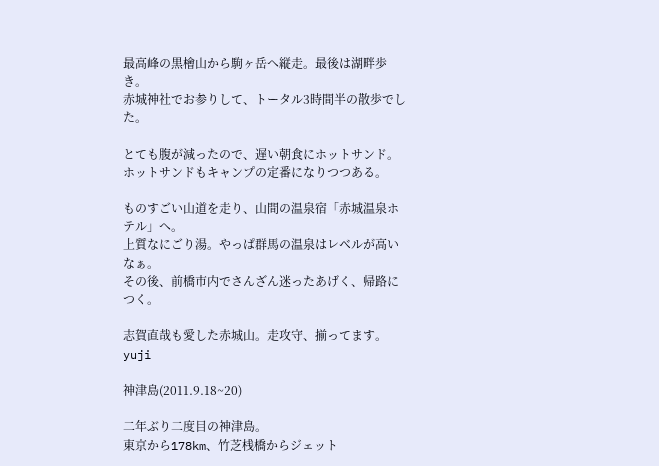最高峰の黒檜山から駒ヶ岳へ縦走。最後は湖畔歩き。
赤城神社でお参りして、トータル3時間半の散歩でした。

とても腹が減ったので、遅い朝食にホットサンド。
ホットサンドもキャンプの定番になりつつある。

ものすごい山道を走り、山間の温泉宿「赤城温泉ホテル」へ。
上質なにごり湯。やっぱ群馬の温泉はレベルが高いなぁ。
その後、前橋市内でさんざん迷ったあげく、帰路につく。

志賀直哉も愛した赤城山。走攻守、揃ってます。
yuji

神津島(2011.9.18~20)

二年ぶり二度目の神津島。
東京から178km、竹芝桟橋からジェット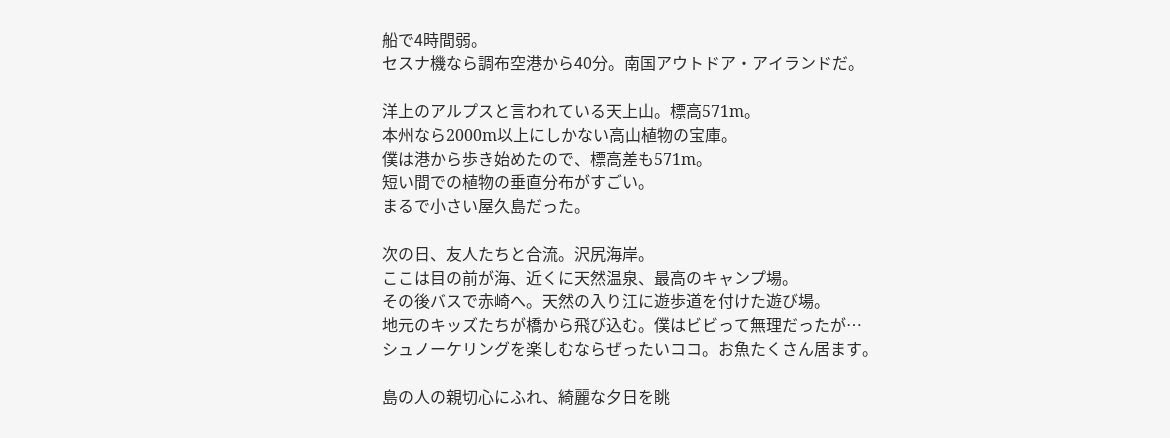船で4時間弱。
セスナ機なら調布空港から40分。南国アウトドア・アイランドだ。

洋上のアルプスと言われている天上山。標高571m。
本州なら2000m以上にしかない高山植物の宝庫。
僕は港から歩き始めたので、標高差も571m。
短い間での植物の垂直分布がすごい。
まるで小さい屋久島だった。

次の日、友人たちと合流。沢尻海岸。
ここは目の前が海、近くに天然温泉、最高のキャンプ場。
その後バスで赤崎へ。天然の入り江に遊歩道を付けた遊び場。
地元のキッズたちが橋から飛び込む。僕はビビって無理だったが…
シュノーケリングを楽しむならぜったいココ。お魚たくさん居ます。

島の人の親切心にふれ、綺麗な夕日を眺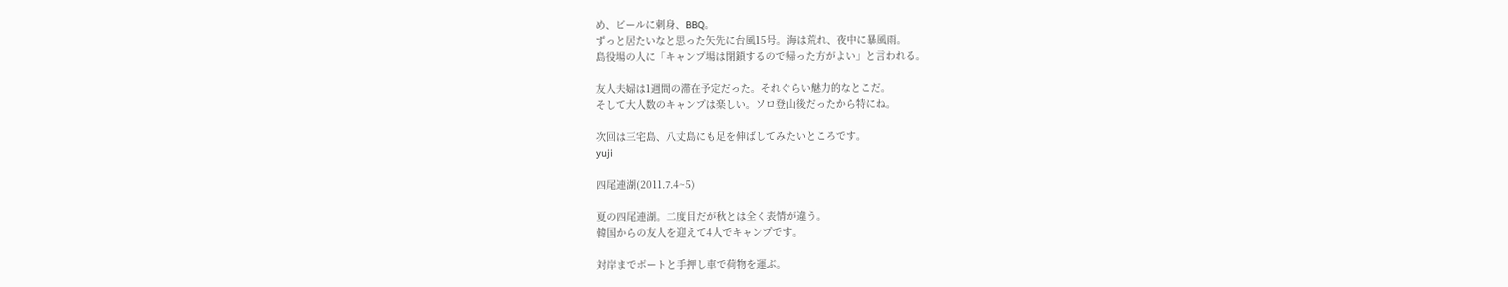め、ビールに刺身、BBQ。
ずっと居たいなと思った矢先に台風15号。海は荒れ、夜中に暴風雨。
島役場の人に「キャンプ場は閉鎖するので帰った方がよい」と言われる。

友人夫婦は1週間の滞在予定だった。それぐらい魅力的なとこだ。
そして大人数のキャンプは楽しい。ソロ登山後だったから特にね。

次回は三宅島、八丈島にも足を伸ばしてみたいところです。
yuji

四尾連湖(2011.7.4~5)

夏の四尾連湖。二度目だが秋とは全く表情が違う。
韓国からの友人を迎えて4人でキャンプです。

対岸までボートと手押し車で荷物を運ぶ。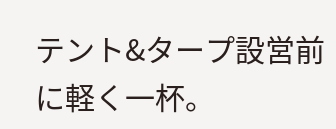テント&タープ設営前に軽く一杯。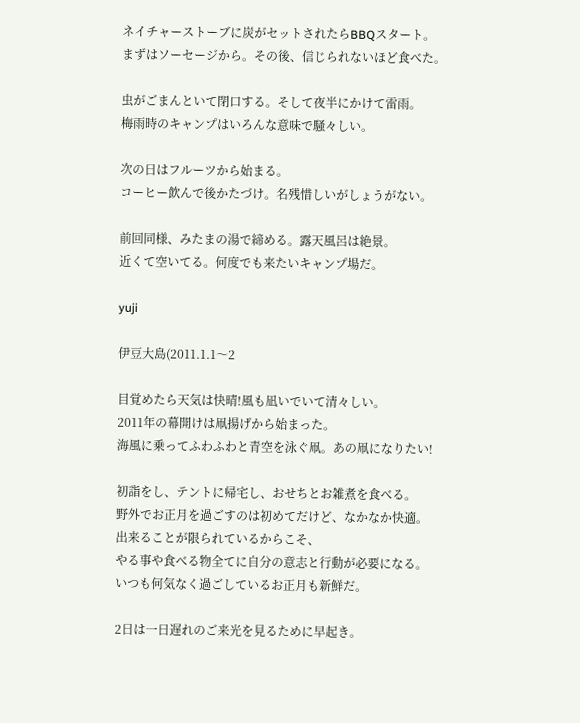ネイチャーストーブに炭がセットされたらBBQスタート。
まずはソーセージから。その後、信じられないほど食べた。

虫がごまんといて閉口する。そして夜半にかけて雷雨。
梅雨時のキャンプはいろんな意味で騒々しい。

次の日はフルーツから始まる。
コーヒー飲んで後かたづけ。名残惜しいがしょうがない。

前回同様、みたまの湯で締める。露天風呂は絶景。
近くて空いてる。何度でも来たいキャンプ場だ。

yuji

伊豆大島(2011.1.1〜2

目覚めたら天気は快晴!風も凪いでいて清々しい。
2011年の幕開けは凧揚げから始まった。
海風に乗ってふわふわと青空を泳ぐ凧。あの凧になりたい!

初詣をし、テントに帰宅し、おせちとお雑煮を食べる。
野外でお正月を過ごすのは初めてだけど、なかなか快適。
出来ることが限られているからこそ、
やる事や食べる物全てに自分の意志と行動が必要になる。
いつも何気なく過ごしているお正月も新鮮だ。

2日は一日遅れのご来光を見るために早起き。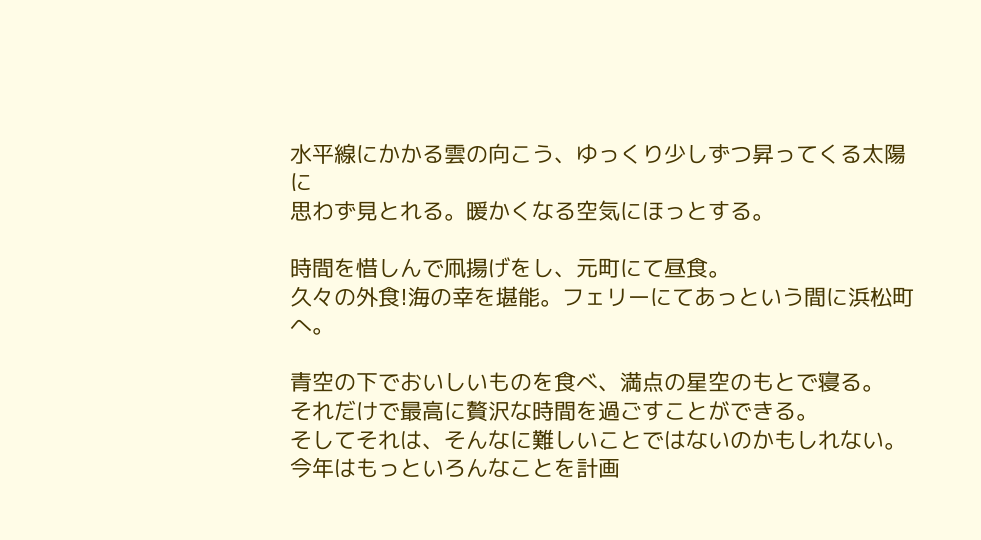水平線にかかる雲の向こう、ゆっくり少しずつ昇ってくる太陽に
思わず見とれる。暖かくなる空気にほっとする。

時間を惜しんで凧揚げをし、元町にて昼食。
久々の外食!海の幸を堪能。フェリーにてあっという間に浜松町へ。

青空の下でおいしいものを食べ、満点の星空のもとで寝る。
それだけで最高に贅沢な時間を過ごすことができる。
そしてそれは、そんなに難しいことではないのかもしれない。
今年はもっといろんなことを計画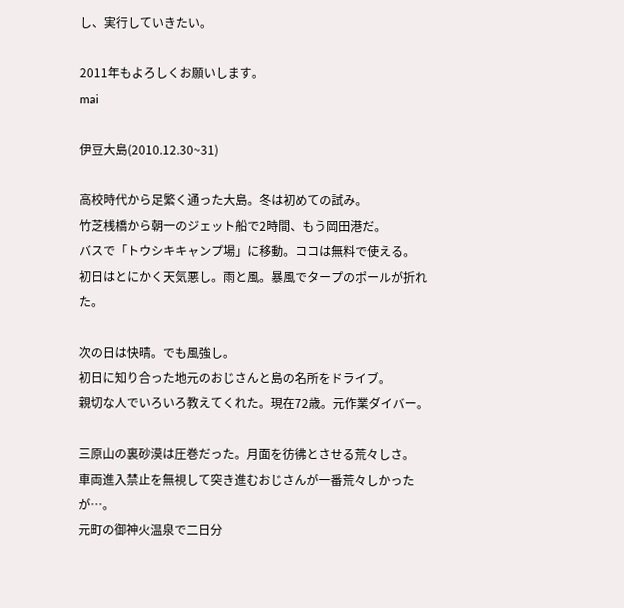し、実行していきたい。

2011年もよろしくお願いします。
mai

伊豆大島(2010.12.30~31)

高校時代から足繁く通った大島。冬は初めての試み。
竹芝桟橋から朝一のジェット船で2時間、もう岡田港だ。
バスで「トウシキキャンプ場」に移動。ココは無料で使える。
初日はとにかく天気悪し。雨と風。暴風でタープのポールが折れた。

次の日は快晴。でも風強し。
初日に知り合った地元のおじさんと島の名所をドライブ。
親切な人でいろいろ教えてくれた。現在72歳。元作業ダイバー。

三原山の裏砂漠は圧巻だった。月面を彷彿とさせる荒々しさ。
車両進入禁止を無視して突き進むおじさんが一番荒々しかったが…。
元町の御神火温泉で二日分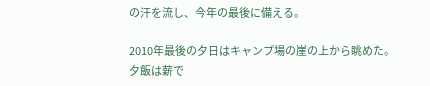の汗を流し、今年の最後に備える。

2010年最後の夕日はキャンプ場の崖の上から眺めた。
夕飯は薪で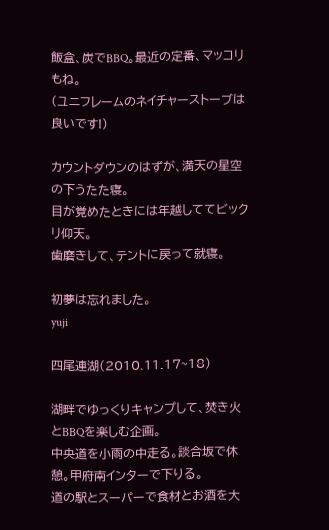飯盒、炭でBBQ。最近の定番、マッコリもね。
(ユニフレームのネイチャーストーブは良いです!)

カウントダウンのはずが、満天の星空の下うたた寝。
目が覚めたときには年越しててビックリ仰天。
歯磨きして、テントに戻って就寝。

初夢は忘れました。
yuji

四尾連湖(2010.11.17~18)

湖畔でゆっくりキャンプして、焚き火とBBQを楽しむ企画。
中央道を小雨の中走る。談合坂で休憩。甲府南インターで下りる。
道の駅とスーパーで食材とお酒を大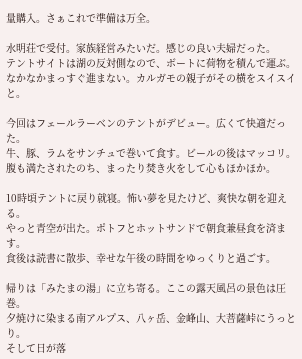量購入。さぁこれで準備は万全。

水明荘で受付。家族経営みたいだ。感じの良い夫婦だった。
テントサイトは湖の反対側なので、ボートに荷物を積んで運ぶ。
なかなかまっすぐ進まない。カルガモの親子がその横をスイスイと。

今回はフェールラーベンのテントがデビュー。広くて快適だった。
牛、豚、ラムをサンチュで巻いて食す。ビールの後はマッコリ。
腹も満たされたのち、まったり焚き火をして心もほかほか。

10時頃テントに戻り就寝。怖い夢を見たけど、爽快な朝を迎える。
やっと青空が出た。ポトフとホットサンドで朝食兼昼食を済ます。
食後は読書に散歩、幸せな午後の時間をゆっくりと過ごす。

帰りは「みたまの湯」に立ち寄る。ここの露天風呂の景色は圧巻。
夕焼けに染まる南アルプス、八ヶ岳、金峰山、大菩薩峠にうっとり。
そして日が落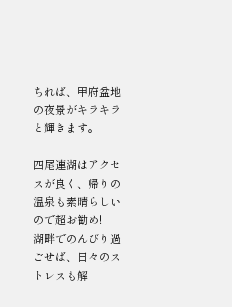ちれば、甲府盆地の夜景がキラキラと輝きます。

四尾連湖はアクセスが良く、帰りの温泉も素晴らしいので超お勧め!
湖畔でのんびり過ごせば、日々のストレスも解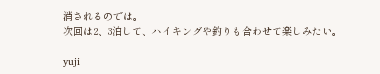消されるのでは。
次回は2、3泊して、ハイキングや釣りも合わせて楽しみたい。

yuji